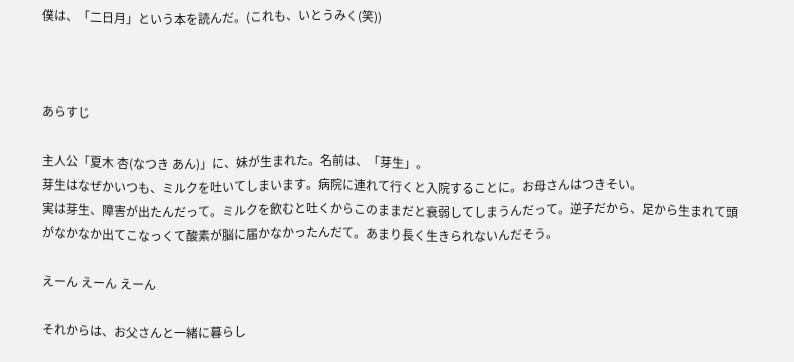僕は、「二日月」という本を読んだ。(これも、いとうみく(笑))



あらすじ

主人公「夏木 杏(なつき あん)」に、妹が生まれた。名前は、「芽生」。
芽生はなぜかいつも、ミルクを吐いてしまいます。病院に連れて行くと入院することに。お母さんはつきそい。
実は芽生、障害が出たんだって。ミルクを飲むと吐くからこのままだと衰弱してしまうんだって。逆子だから、足から生まれて頭がなかなか出てこなっくて酸素が脳に届かなかったんだて。あまり長く生きられないんだそう。

えーん えーん えーん

それからは、お父さんと一緒に暮らし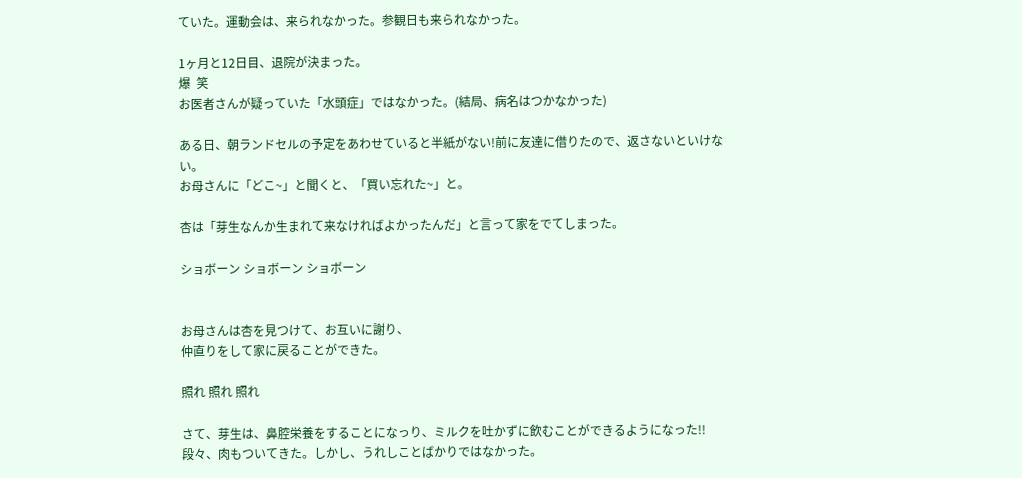ていた。運動会は、来られなかった。参観日も来られなかった。

1ヶ月と12日目、退院が決まった。
爆  笑
お医者さんが疑っていた「水頭症」ではなかった。(結局、病名はつかなかった)

ある日、朝ランドセルの予定をあわせていると半紙がない!前に友達に借りたので、返さないといけない。
お母さんに「どこ~」と聞くと、「買い忘れた~」と。

杏は「芽生なんか生まれて来なければよかったんだ」と言って家をでてしまった。

ショボーン ショボーン ショボーン


お母さんは杏を見つけて、お互いに謝り、
仲直りをして家に戻ることができた。

照れ 照れ 照れ

さて、芽生は、鼻腔栄養をすることになっり、ミルクを吐かずに飲むことができるようになった!!
段々、肉もついてきた。しかし、うれしことばかりではなかった。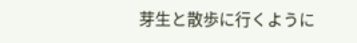芽生と散歩に行くように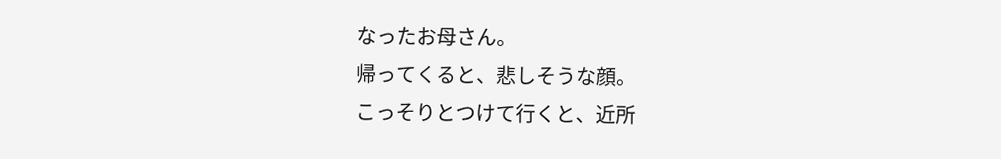なったお母さん。
帰ってくると、悲しそうな顔。
こっそりとつけて行くと、近所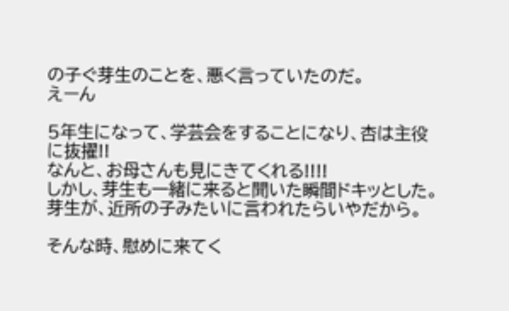の子ぐ芽生のことを、悪く言っていたのだ。
えーん

5年生になって、学芸会をすることになり、杏は主役に抜擢!!
なんと、お母さんも見にきてくれる!!!!
しかし、芽生も一緒に来ると聞いた瞬間ドキッとした。
芽生が、近所の子みたいに言われたらいやだから。

そんな時、慰めに来てく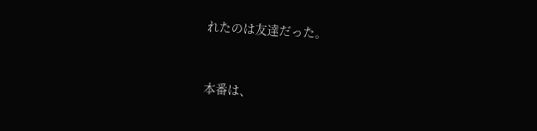れたのは友達だった。


本番は、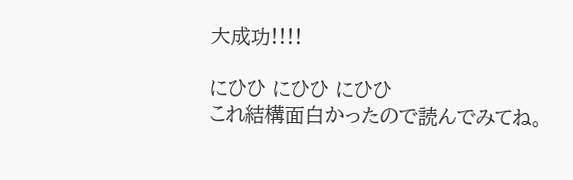大成功!!!!

にひひ にひひ にひひ
これ結構面白かったので読んでみてね。